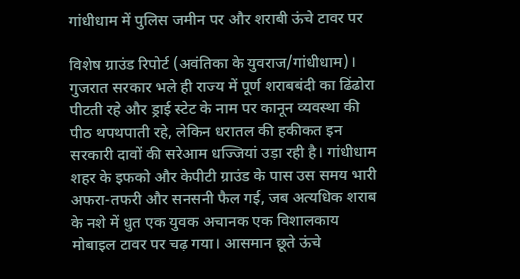गांधीधाम में पुलिस जमीन पर और शराबी ऊंचे टावर पर

विशेष ग्राउंड रिपोर्ट (अवंतिका के युवराज/गांधीधाम)। गुजरात सरकार भले ही राज्य में पूर्ण शराबबंदी का ढिंढोरा पीटती रहे और ड्राई स्टेट के नाम पर कानून व्यवस्था की पीठ थपथपाती रहे, लेकिन धरातल की हकीकत इन सरकारी दावों की सरेआम धज्जियां उड़ा रही है। गांधीधाम शहर के इफको और केपीटी ग्राउंड के पास उस समय भारी अफरा-तफरी और सनसनी फैल गई, जब अत्यधिक शराब के नशे में धुत एक युवक अचानक एक विशालकाय मोबाइल टावर पर चढ़ गया। आसमान छूते ऊंचे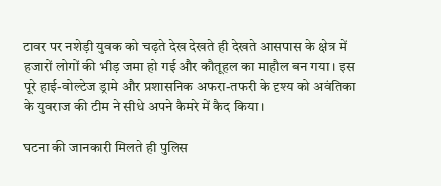टावर पर नशेड़ी युवक को चढ़ते देख देखते ही देखते आसपास के क्षेत्र में हजारों लोगों की भीड़ जमा हो गई और कौतूहल का माहौल बन गया। इस पूरे हाई-वोल्टेज ड्रामे और प्रशासनिक अफरा-तफरी के दृश्य को अवंतिका के युवराज की टीम ने सीधे अपने कैमरे में कैद किया।

घटना की जानकारी मिलते ही पुलिस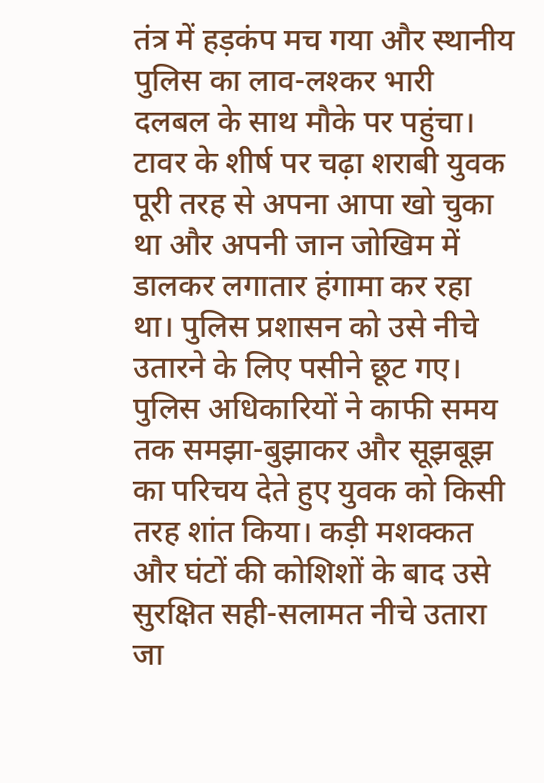तंत्र में हड़कंप मच गया और स्थानीय पुलिस का लाव-लश्कर भारी दलबल के साथ मौके पर पहुंचा। टावर के शीर्ष पर चढ़ा शराबी युवक पूरी तरह से अपना आपा खो चुका था और अपनी जान जोखिम में डालकर लगातार हंगामा कर रहा था। पुलिस प्रशासन को उसे नीचे उतारने के लिए पसीने छूट गए। पुलिस अधिकारियों ने काफी समय तक समझा-बुझाकर और सूझबूझ का परिचय देते हुए युवक को किसी तरह शांत किया। कड़ी मशक्कत और घंटों की कोशिशों के बाद उसे सुरक्षित सही-सलामत नीचे उतारा जा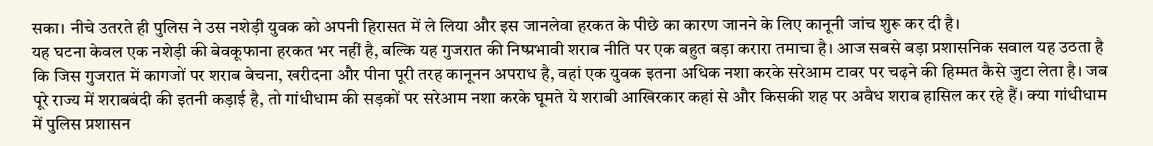सका। नीचे उतरते ही पुलिस ने उस नशेड़ी युवक को अपनी हिरासत में ले लिया और इस जानलेवा हरकत के पीछे का कारण जानने के लिए कानूनी जांच शुरू कर दी है।
यह घटना केवल एक नशेड़ी की बेवकूफाना हरकत भर नहीं है, बल्कि यह गुजरात की निष्प्रभावी शराब नीति पर एक बहुत बड़ा करारा तमाचा है। आज सबसे बड़ा प्रशासनिक सवाल यह उठता है कि जिस गुजरात में कागजों पर शराब बेचना, खरीदना और पीना पूरी तरह कानूनन अपराध है, वहां एक युवक इतना अधिक नशा करके सरेआम टावर पर चढ़ने की हिम्मत कैसे जुटा लेता है। जब पूरे राज्य में शराबबंदी की इतनी कड़ाई है, तो गांधीधाम की सड़कों पर सरेआम नशा करके घूमते ये शराबी आखिरकार कहां से और किसकी शह पर अवैध शराब हासिल कर रहे हैं। क्या गांधीधाम में पुलिस प्रशासन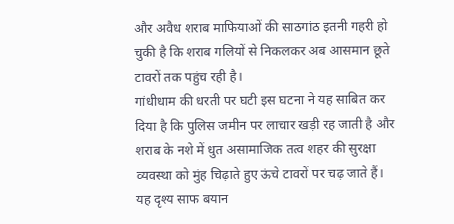और अवैध शराब माफियाओं की साठगांठ इतनी गहरी हो चुकी है कि शराब गलियों से निकलकर अब आसमान छूते टावरों तक पहुंच रही है।
गांधीधाम की धरती पर घटी इस घटना ने यह साबित कर दिया है कि पुलिस जमीन पर लाचार खड़ी रह जाती है और शराब के नशे में धुत असामाजिक तत्व शहर की सुरक्षा व्यवस्था को मुंह चिढ़ाते हुए ऊंचे टावरों पर चढ़ जाते हैं। यह दृश्य साफ बयान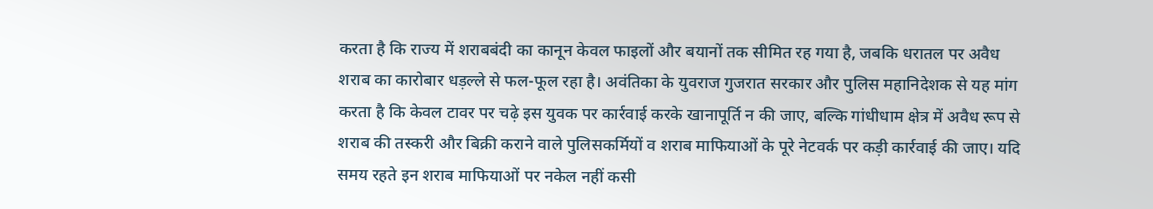करता है कि राज्य में शराबबंदी का कानून केवल फाइलों और बयानों तक सीमित रह गया है, जबकि धरातल पर अवैध शराब का कारोबार धड़ल्ले से फल-फूल रहा है। अवंतिका के युवराज गुजरात सरकार और पुलिस महानिदेशक से यह मांग करता है कि केवल टावर पर चढ़े इस युवक पर कार्रवाई करके खानापूर्ति न की जाए, बल्कि गांधीधाम क्षेत्र में अवैध रूप से शराब की तस्करी और बिक्री कराने वाले पुलिसकर्मियों व शराब माफियाओं के पूरे नेटवर्क पर कड़ी कार्रवाई की जाए। यदि समय रहते इन शराब माफियाओं पर नकेल नहीं कसी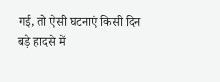गई, तो ऐसी घटनाएं किसी दिन बड़े हादसे में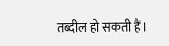तब्दील हो सकती हैं।